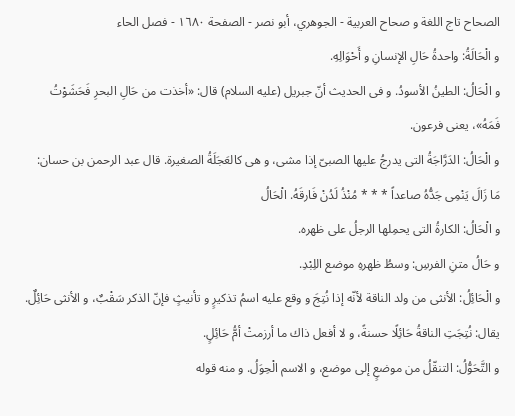الصحاح تاج اللغة و صحاح العربية - الجوهري، أبو نصر - الصفحة ١٦٨٠ - فصل الحاء
و الْحَالَةُ: واحدةُ حَالِ الإنسانِ و أَحْوَالِهِ.
و الْحَالُ: الطينُ الأسودُ. و فى الحديث أنّ جبريل (عليه السلام) قال: «أخذت من حَالِ البحرِ فَحَشَوْتُ فَمَهُ»، يعنى فرعون.
و الْحَالُ: الدَرَّاجَةُ التى يدرجُ عليها الصبىّ إذا مشى، و هى كالعَجَلَةُ الصغيرة. قال عبد الرحمن بن حسان:
مَا زَالَ يَنْمِى جَدُّهُ صاعداً * * * مُنْذُ لَدُنْ فَارقَهُ. الْحَالُ
و الْحَالُ: الكارةُ التى يحمِلها الرجلُ على ظهره.
و حَالُ متنِ الفرسِ: وسطُ ظهرهِ موضع اللِبْدِ.
و الْحَائِلُ: الأنثى من ولد الناقة لأنّه إذا نُتِجَ و وقع عليه اسمُ تذكيرٍ و تأنيثٍ فإنّ الذكر سَقْبٌ، و الأنثى حَائِلٌ. يقال: نُتِجَتِ الناقةُ حَائِلًا حسنةً، و لا أفعل ذاك ما أرزمتْ أمُّ حَائِلٍ.
و التَّحَوُّلُ: التنقّلُ من موضعٍ إلى موضع، و الاسم الْحِوَلُ. و منه قوله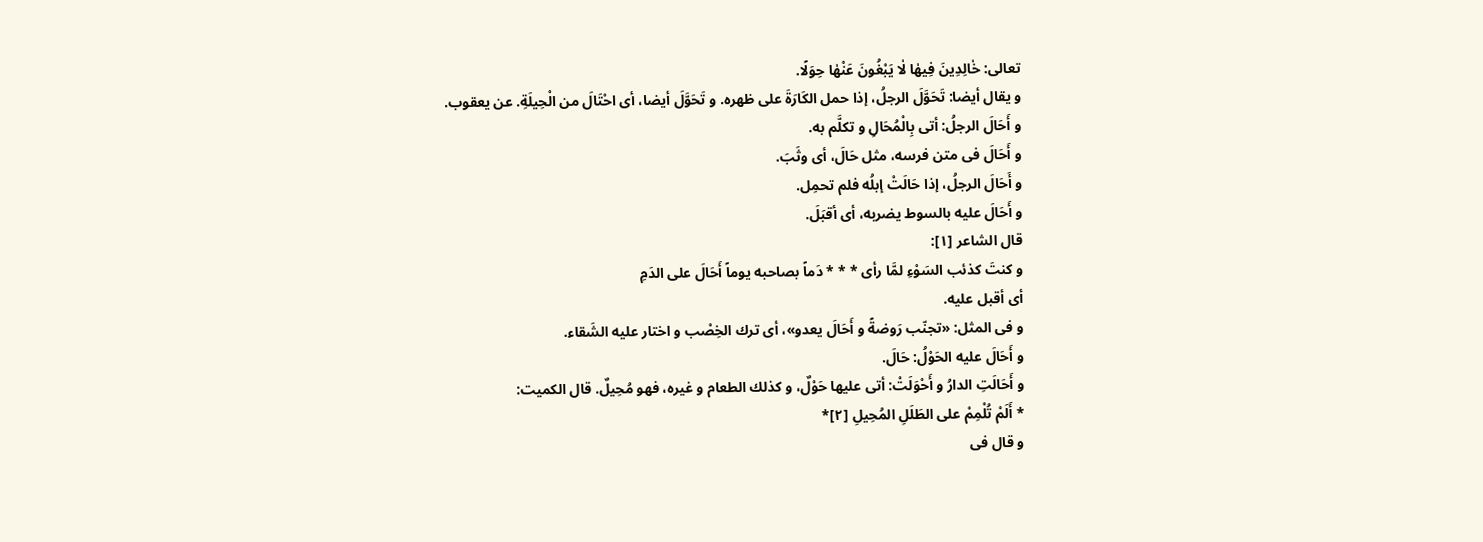تعالى: خٰالِدِينَ فِيهٰا لٰا يَبْغُونَ عَنْهٰا حِوَلًا.
و يقال أيضا: تَحَوَّلَ الرجلُ، إذا حمل الكَارَةَ على ظهره. و تَحَوَّلَ أيضا، أى احْتَالَ من الْحِيلَةِ. عن يعقوب.
و أَحَالَ الرجلُ: أتى بِالْمُحَالِ و تكلَّم به.
و أَحَالَ فى متن فرسه، مثل حَالَ، أى وثَبَ.
و أَحَالَ الرجلُ، إذا حَالَتْ إبلُه فلم تحمِل.
و أَحَالَ عليه بالسوط يضربه، أى أقبَلَ.
قال الشاعر [١]:
و كنتَ كذئب السَوْءِ لمَّا رأى * * * دَماً بصاحبه يوماً أَحَالَ على الدَمِ
أى أقبل عليه.
و فى المثل: «تجنّب رَوضةً و أَحَالَ يعدو»، أى ترك الخِصْب و اختار عليه الشَقاء.
و أَحَالَ عليه الحَوْلُ: حَالَ.
و أَحَالَتِ الدارُ و أَحْوَلَتْ: أتى عليها حَوْلٌ، و كذلك الطعام و غيره، فهو مُحِيلٌ. قال الكميت:
* أَلَمْ تُلْمِمْ على الطَلَلِ المُحِيلِ [٢]*
و قال فى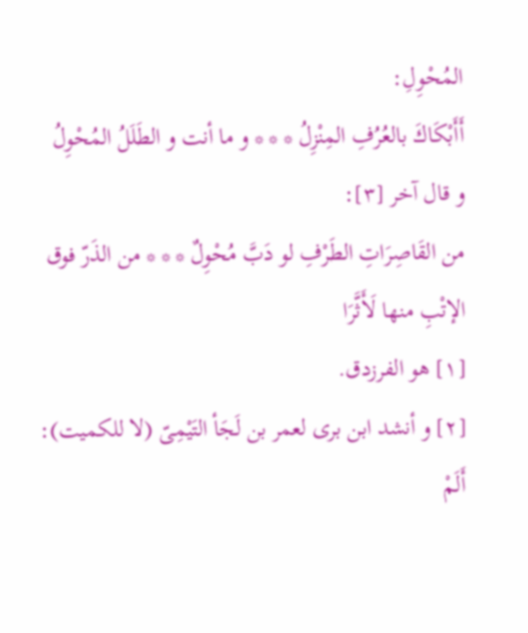المُحْوِلِ:
أَأَبْكَاكَ بالعُرُفِ المِنْزِلُ * * * و ما أنت و الطَلَلُ المُحْوِلُ
و قال آخر [٣]:
من القَاصِرَاتِ الطَرْفِ لو دَبَّ مُحْوِلٌ * * * من الذَرّ فوق الإتْبِ منها لَأَثَّرَا
[١] هو الفرزدق.
[٢] و أنشد ابن برى لعمر بن لَجَأ التَيْمِىّ (لا للكميت):
أَلَمْ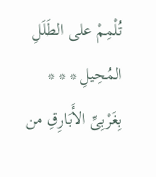تُلْمِمْ على الطَلَلِ المُحِيلِ * * * بِغَرْبِىِّ الأَبَارِقِ من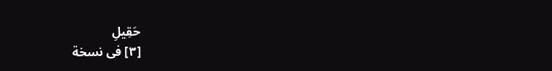حَقِيلِ
[٣] فى نسخة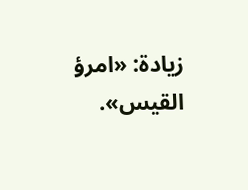زيادة: «امرؤ القيس».